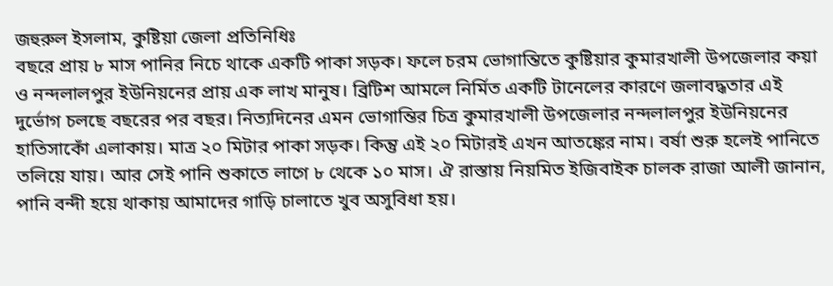জহুরুল ইসলাম, কুষ্টিয়া জেলা প্রতিনিধিঃ
বছরে প্রায় ৮ মাস পানির নিচে থাকে একটি পাকা সড়ক। ফলে চরম ভোগান্তিতে কুষ্টিয়ার কুমারখালী উপজেলার কয়া ও নন্দলালপুর ইউনিয়নের প্রায় এক লাখ মানুষ। ব্রিটিশ আমলে নির্মিত একটি টানেলের কারণে জলাবদ্ধতার এই দুর্ভোগ চলছে বছরের পর বছর। নিত্যদিনের এমন ভোগান্তির চিত্র কুমারখালী উপজেলার নন্দলালপুর ইউনিয়নের হাতিসাকোঁ এলাকায়। মাত্র ২০ মিটার পাকা সড়ক। কিন্তু এই ২০ মিটারই এখন আতঙ্কের নাম। বর্ষা শুরু হলেই পানিতে তলিয়ে যায়। আর সেই পানি শুকাতে লাগে ৮ থেকে ১০ মাস। ঐ রাস্তায় নিয়মিত ইজিবাইক চালক রাজা আলী জানান, পানি বন্দী হয়ে থাকায় আমাদের গাড়ি চালাতে খুব অসুবিধা হয়।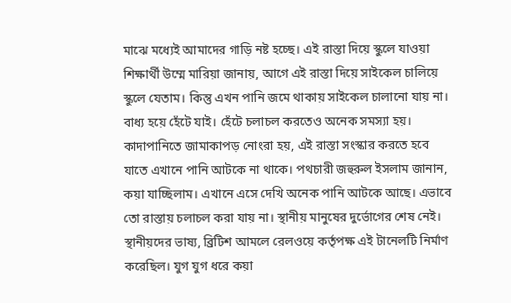মাঝে মধ্যেই আমাদের গাড়ি নষ্ট হচ্ছে। এই রাস্তা দিয়ে স্কুলে যাওয়া শিক্ষার্থী উম্মে মারিয়া জানায়, আগে এই রাস্তা দিয়ে সাইকেল চালিয়ে স্কুলে যেতাম। কিন্তু এখন পানি জমে থাকায় সাইকেল চালানো যায় না। বাধ্য হয়ে হেঁটে যাই। হেঁটে চলাচল করতেও অনেক সমস্যা হয়। কাদাপানিতে জামাকাপড় নোংরা হয়, এই রাস্তা সংস্কার করতে হবে যাতে এখানে পানি আটকে না থাকে। পথচারী জহুরুল ইসলাম জানান, কয়া যাচ্ছিলাম। এখানে এসে দেখি অনেক পানি আটকে আছে। এভাবে তো রাস্তায় চলাচল করা যায় না। স্থানীয় মানুষের দুর্ভোগের শেষ নেই। স্থানীয়দের ভাষ্য, ব্রিটিশ আমলে রেলওয়ে কর্তৃপক্ষ এই টানেলটি নির্মাণ করেছিল। যুগ যুগ ধরে কয়া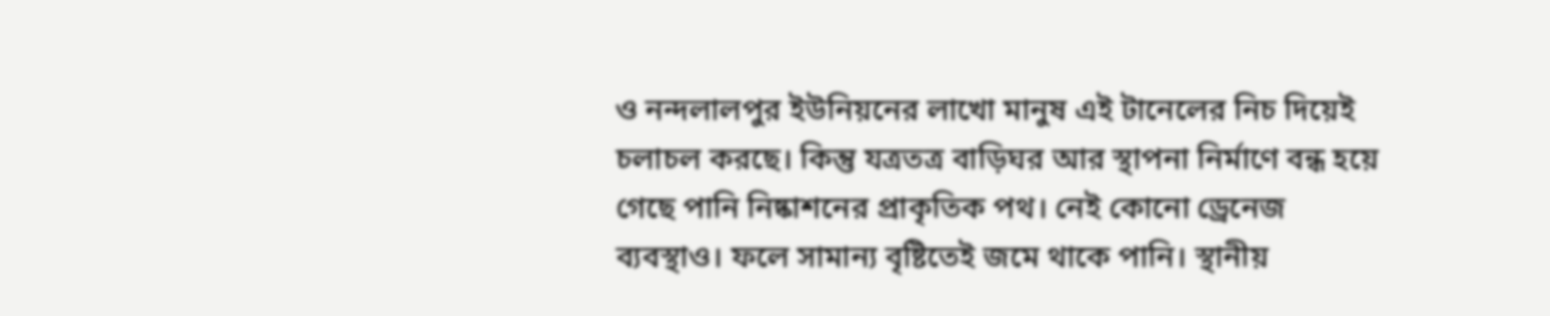ও নন্দলালপুর ইউনিয়নের লাখো মানুষ এই টানেলের নিচ দিয়েই চলাচল করছে। কিন্তু যত্রতত্র বাড়িঘর আর স্থাপনা নির্মাণে বন্ধ হয়ে গেছে পানি নিষ্কাশনের প্রাকৃতিক পথ। নেই কোনো ড্রেনেজ ব্যবস্থাও। ফলে সামান্য বৃষ্টিতেই জমে থাকে পানি। স্থানীয়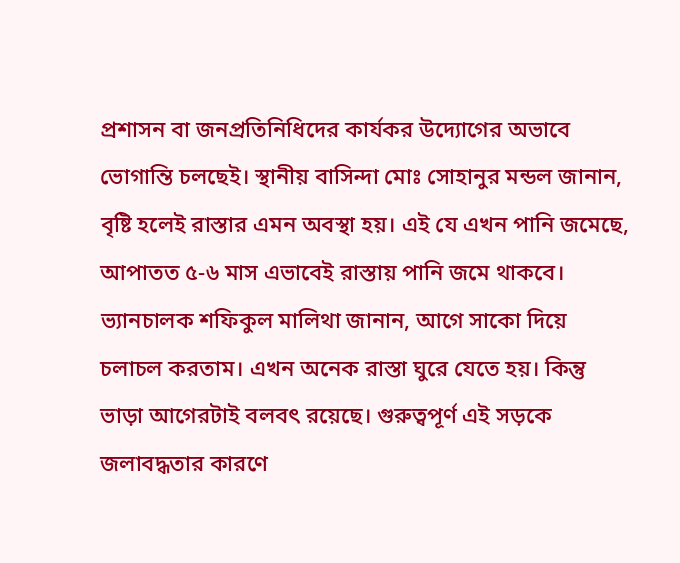প্রশাসন বা জনপ্রতিনিধিদের কার্যকর উদ্যোগের অভাবে ভোগান্তি চলছেই। স্থানীয় বাসিন্দা মোঃ সোহানুর মন্ডল জানান, বৃষ্টি হলেই রাস্তার এমন অবস্থা হয়। এই যে এখন পানি জমেছে, আপাতত ৫-৬ মাস এভাবেই রাস্তায় পানি জমে থাকবে। ভ্যানচালক শফিকুল মালিথা জানান, আগে সাকো দিয়ে চলাচল করতাম। এখন অনেক রাস্তা ঘুরে যেতে হয়। কিন্তু ভাড়া আগেরটাই বলবৎ রয়েছে। গুরুত্বপূর্ণ এই সড়কে জলাবদ্ধতার কারণে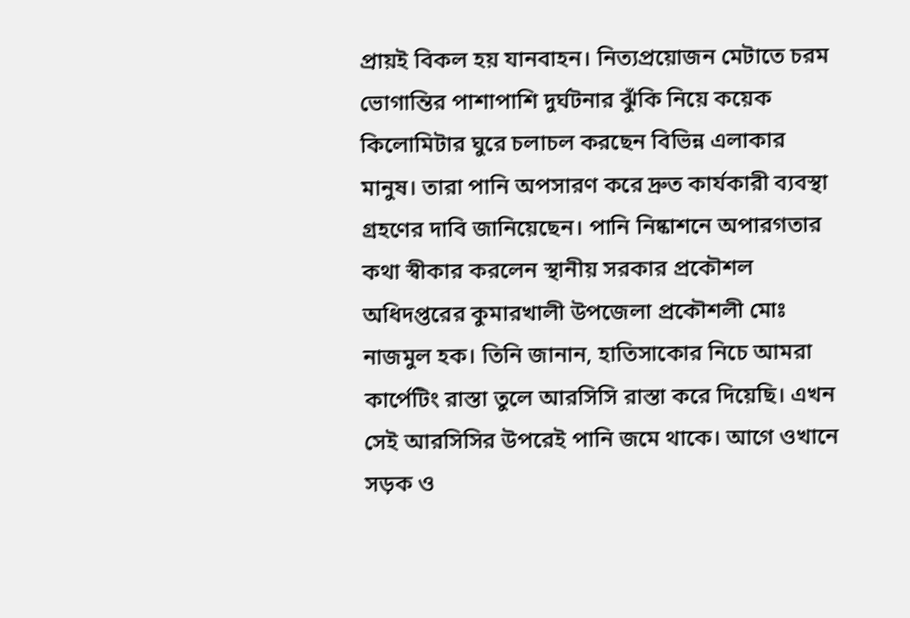প্রায়ই বিকল হয় যানবাহন। নিত্যপ্রয়োজন মেটাতে চরম ভোগান্তির পাশাপাশি দুর্ঘটনার ঝুঁকি নিয়ে কয়েক কিলোমিটার ঘুরে চলাচল করছেন বিভিন্ন এলাকার মানুষ। তারা পানি অপসারণ করে দ্রুত কার্যকারী ব্যবস্থা গ্রহণের দাবি জানিয়েছেন। পানি নিষ্কাশনে অপারগতার কথা স্বীকার করলেন স্থানীয় সরকার প্রকৌশল অধিদপ্তরের কুমারখালী উপজেলা প্রকৌশলী মোঃ নাজমুল হক। তিনি জানান, হাতিসাকোর নিচে আমরা কার্পেটিং রাস্তা তুলে আরসিসি রাস্তা করে দিয়েছি। এখন সেই আরসিসির উপরেই পানি জমে থাকে। আগে ওখানে সড়ক ও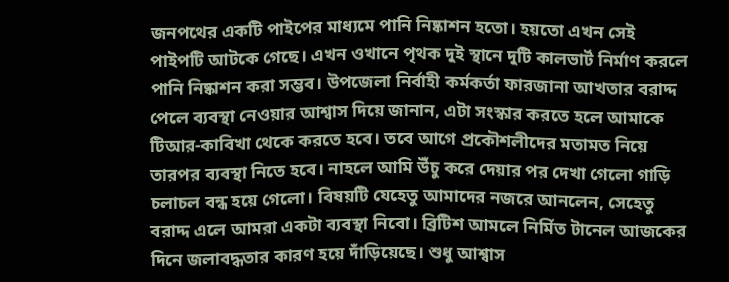জনপথের একটি পাইপের মাধ্যমে পানি নিষ্কাশন হতো। হয়তো এখন সেই পাইপটি আটকে গেছে। এখন ওখানে পৃথক দুই স্থানে দুটি কালভার্ট নির্মাণ করলে পানি নিষ্কাশন করা সম্ভব। উপজেলা নির্বাহী কর্মকর্তা ফারজানা আখতার বরাদ্দ পেলে ব্যবস্থা নেওয়ার আশ্বাস দিয়ে জানান, এটা সংস্কার করতে হলে আমাকে টিআর-কাবিখা থেকে করতে হবে। তবে আগে প্রকৌশলীদের মতামত নিয়ে তারপর ব্যবস্থা নিতে হবে। নাহলে আমি উঁচু করে দেয়ার পর দেখা গেলো গাড়ি চলাচল বন্ধ হয়ে গেলো। বিষয়টি যেহেতু আমাদের নজরে আনলেন, সেহেতু বরাদ্দ এলে আমরা একটা ব্যবস্থা নিবো। ব্রিটিশ আমলে নির্মিত টানেল আজকের দিনে জলাবদ্ধতার কারণ হয়ে দাঁড়িয়েছে। শুধু আশ্বাস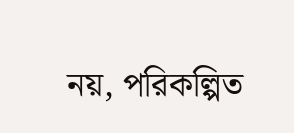নয়, পরিকল্পিত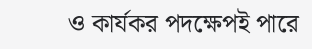ও কার্যকর পদক্ষেপই পারে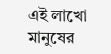এই লাখো মানুষের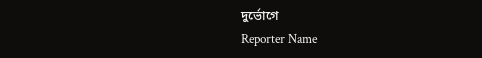দুর্ভোগে
Reporter Name